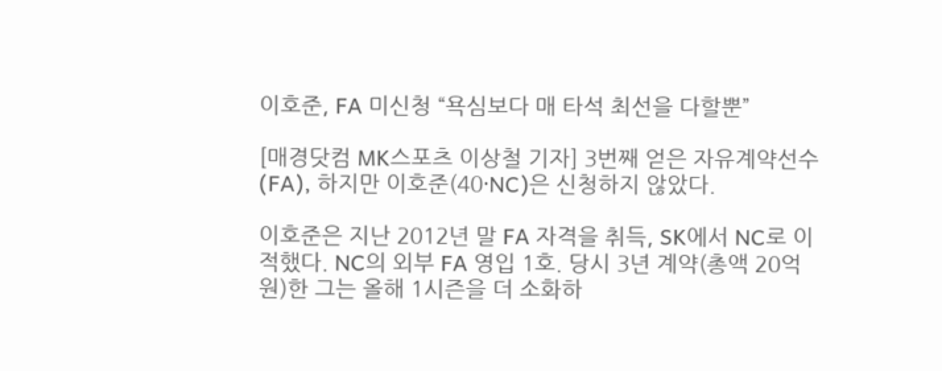이호준, FA 미신청 “욕심보다 매 타석 최선을 다할뿐”

[매경닷컴 MK스포츠 이상철 기자] 3번째 얻은 자유계약선수(FA), 하지만 이호준(40·NC)은 신청하지 않았다.

이호준은 지난 2012년 말 FA 자격을 취득, SK에서 NC로 이적했다. NC의 외부 FA 영입 1호. 당시 3년 계약(총액 20억원)한 그는 올해 1시즌을 더 소화하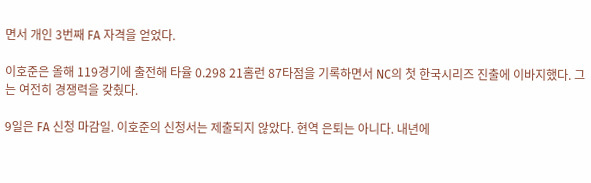면서 개인 3번째 FA 자격을 얻었다.

이호준은 올해 119경기에 출전해 타율 0.298 21홈런 87타점을 기록하면서 NC의 첫 한국시리즈 진출에 이바지했다. 그는 여전히 경쟁력을 갖췄다.

9일은 FA 신청 마감일. 이호준의 신청서는 제출되지 않았다. 현역 은퇴는 아니다. 내년에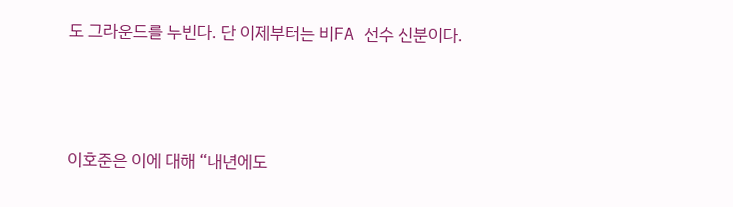도 그라운드를 누빈다. 단 이제부터는 비FA 선수 신분이다.



이호준은 이에 대해 “내년에도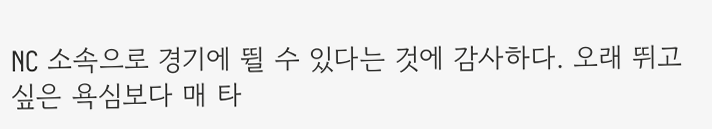NC 소속으로 경기에 뛸 수 있다는 것에 감사하다. 오래 뛰고 싶은 욕심보다 매 타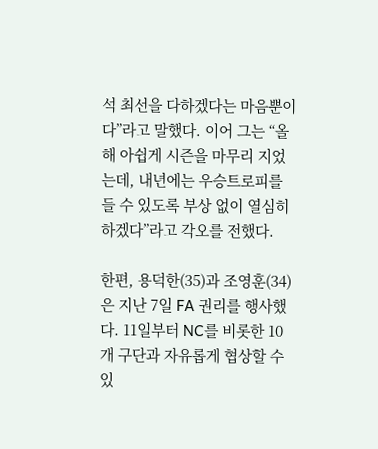석 최선을 다하겠다는 마음뿐이다”라고 말했다. 이어 그는 “올해 아쉽게 시즌을 마무리 지었는데, 내년에는 우승트로피를 들 수 있도록 부상 없이 열심히 하겠다”라고 각오를 전했다.

한편, 용덕한(35)과 조영훈(34)은 지난 7일 FA 권리를 행사했다. 11일부터 NC를 비롯한 10개 구단과 자유롭게 협상할 수 있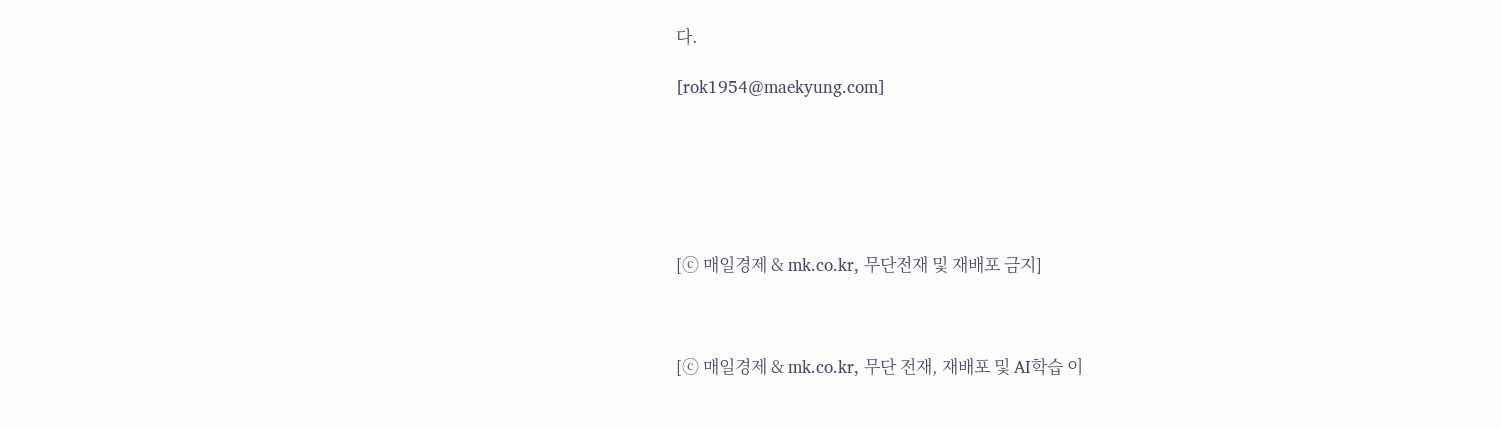다.

[rok1954@maekyung.com]






[ⓒ 매일경제 & mk.co.kr, 무단전재 및 재배포 금지]



[ⓒ 매일경제 & mk.co.kr, 무단 전재, 재배포 및 AI학습 이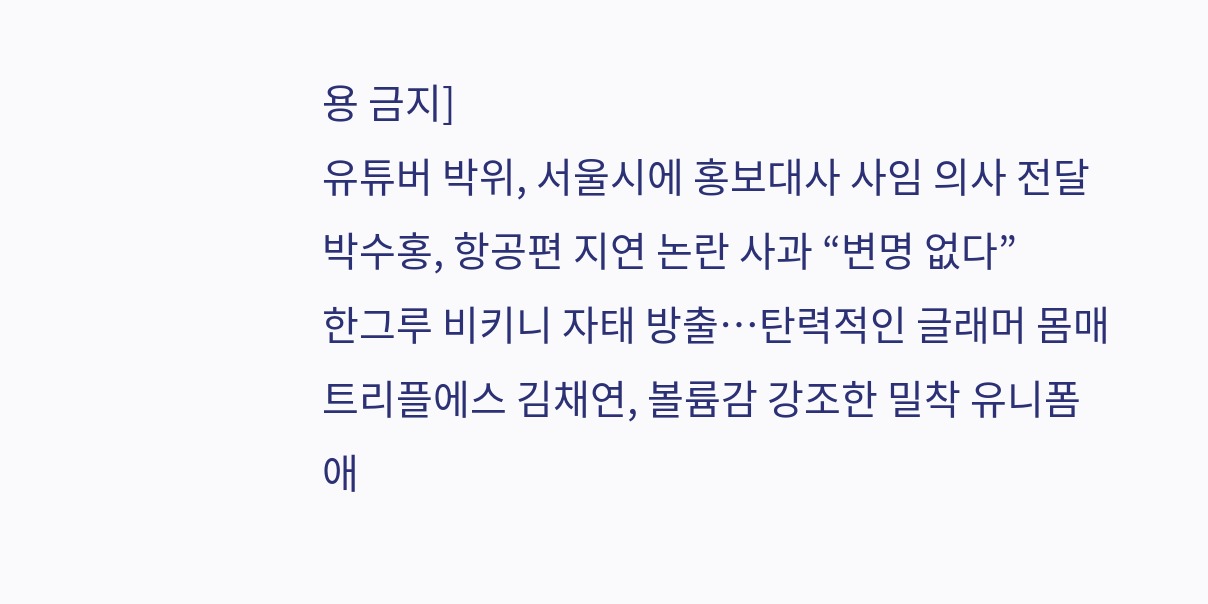용 금지]
유튜버 박위, 서울시에 홍보대사 사임 의사 전달
박수홍, 항공편 지연 논란 사과 “변명 없다”
한그루 비키니 자태 방출…탄력적인 글래머 몸매
트리플에스 김채연, 볼륨감 강조한 밀착 유니폼
애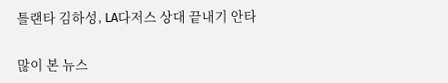틀랜타 김하성, LA다저스 상대 끝내기 안타

많이 본 뉴스